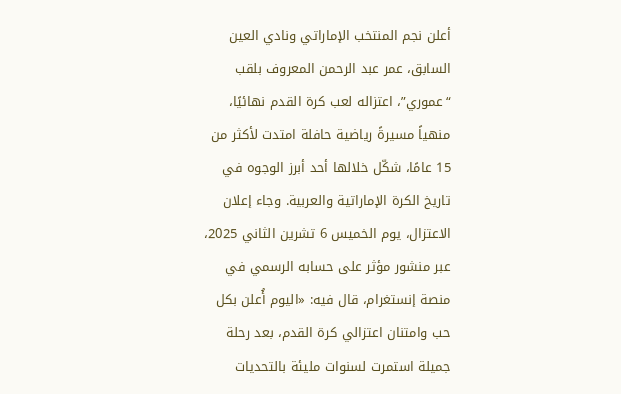أعلن نجم المنتخب الإماراتي ونادي العين السابق، عمر عبد الرحمن المعروف بلقب “عموري”، اعتزاله لعب كرة القدم نهائيًا، منهياً مسيرةً رياضية حافلة امتدت لأكثر من 15 عامًا، شكّل خلالها أحد أبرز الوجوه في تاريخ الكرة الإماراتية والعربية. وجاء إعلان الاعتزال، يوم الخميس 6 تشرين الثاني 2025، عبر منشور مؤثر على حسابه الرسمي في منصة إنستغرام، قال فيه: «اليوم أُعلن بكل حب وامتنان اعتزالي كرة القدم، بعد رحلة جميلة استمرت لسنوات مليئة بالتحديات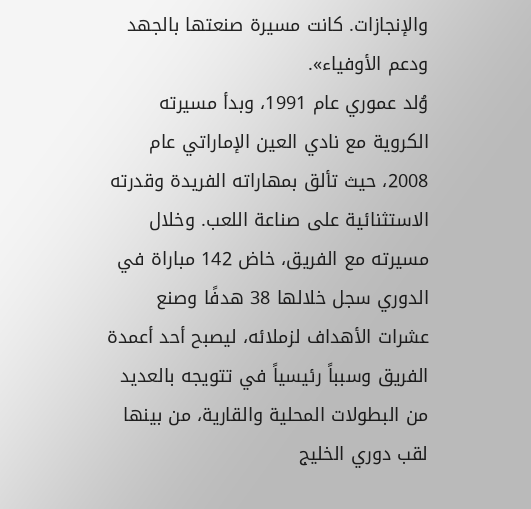والإنجازات. كانت مسيرة صنعتها بالجهد ودعم الأوفياء».
وُلد عموري عام 1991، وبدأ مسيرته الكروية مع نادي العين الإماراتي عام 2008، حيث تألق بمهاراته الفريدة وقدرته الاستثنائية على صناعة اللعب. وخلال مسيرته مع الفريق، خاض 142 مباراة في الدوري سجل خلالها 38 هدفًا وصنع عشرات الأهداف لزملائه، ليصبح أحد أعمدة الفريق وسبباً رئيسياً في تتويجه بالعديد من البطولات المحلية والقارية، من بينها لقب دوري الخليج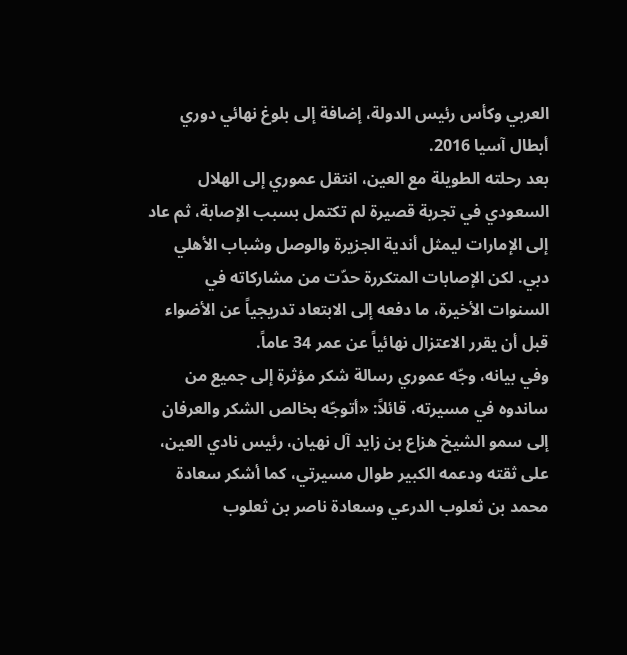العربي وكأس رئيس الدولة، إضافة إلى بلوغ نهائي دوري أبطال آسيا 2016.
بعد رحلته الطويلة مع العين، انتقل عموري إلى الهلال السعودي في تجربة قصيرة لم تكتمل بسبب الإصابة، ثم عاد إلى الإمارات ليمثل أندية الجزيرة والوصل وشباب الأهلي دبي. لكن الإصابات المتكررة حدّت من مشاركاته في السنوات الأخيرة، ما دفعه إلى الابتعاد تدريجياً عن الأضواء قبل أن يقرر الاعتزال نهائياً عن عمر 34 عاماً.
وفي بيانه، وجّه عموري رسالة شكر مؤثرة إلى جميع من ساندوه في مسيرته، قائلاً: «أتوجّه بخالص الشكر والعرفان إلى سمو الشيخ هزاع بن زايد آل نهيان، رئيس نادي العين، على ثقته ودعمه الكبير طوال مسيرتي، كما أشكر سعادة محمد بن ثعلوب الدرعي وسعادة ناصر بن ثعلوب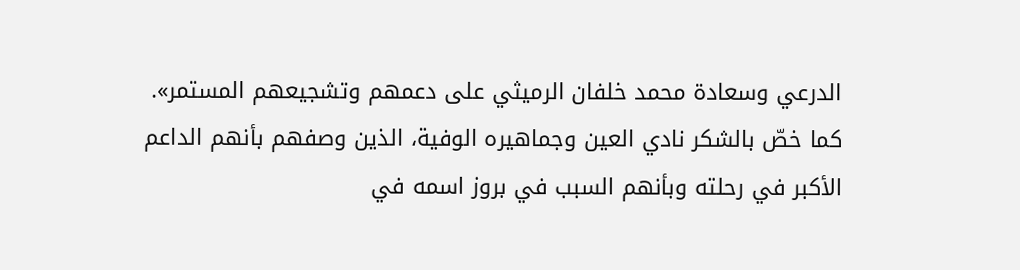الدرعي وسعادة محمد خلفان الرميثي على دعمهم وتشجيعهم المستمر». كما خصّ بالشكر نادي العين وجماهيره الوفية، الذين وصفهم بأنهم الداعم الأكبر في رحلته وبأنهم السبب في بروز اسمه في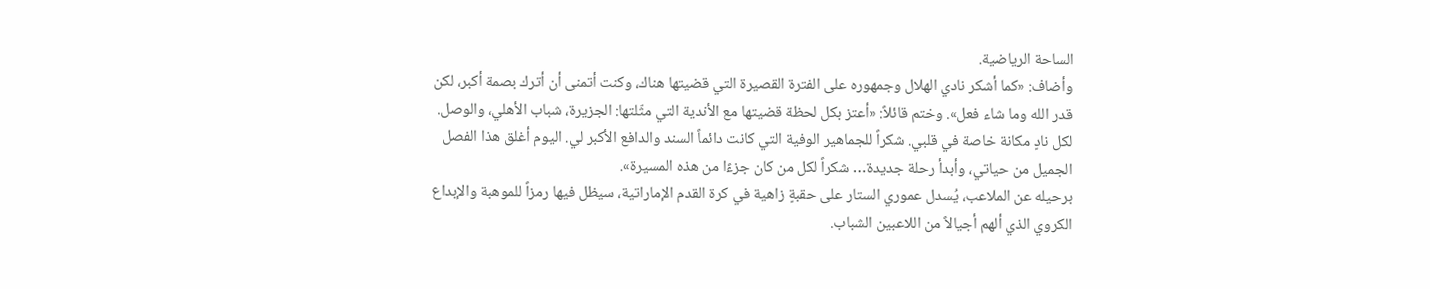الساحة الرياضية.
وأضاف: «كما أشكر نادي الهلال وجمهوره على الفترة القصيرة التي قضيتها هناك، وكنت أتمنى أن أترك بصمة أكبر، لكن قدر الله وما شاء فعل». وختم قائلاً: «أعتز بكل لحظة قضيتها مع الأندية التي مثّلتها: الجزيرة، شباب الأهلي، والوصل. لكل نادٍ مكانة خاصة في قلبي. شكراً للجماهير الوفية التي كانت دائماً السند والدافع الأكبر لي. اليوم أغلق هذا الفصل الجميل من حياتي، وأبدأ رحلة جديدة… شكراً لكل من كان جزءًا من هذه المسيرة».
برحيله عن الملاعب، يُسدل عموري الستار على حقبةٍ زاهية في كرة القدم الإماراتية، سيظل فيها رمزاً للموهبة والإبداع الكروي الذي ألهم أجيالاً من اللاعبين الشباب.